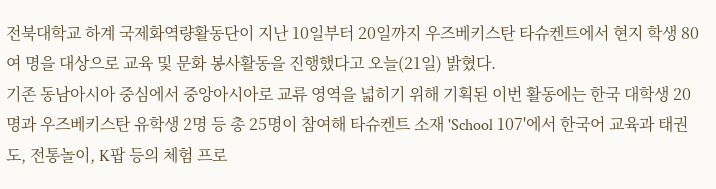전북대학교 하계 국제화역량활동단이 지난 10일부터 20일까지 우즈베키스탄 타슈켄트에서 현지 학생 80여 명을 대상으로 교육 및 문화 봉사활동을 진행했다고 오늘(21일) 밝혔다.
기존 동남아시아 중심에서 중앙아시아로 교류 영역을 넓히기 위해 기획된 이번 활동에는 한국 대학생 20명과 우즈베키스탄 유학생 2명 등 총 25명이 참여해 타슈켄트 소재 'School 107'에서 한국어 교육과 태권도, 전통놀이, K팝 등의 체험 프로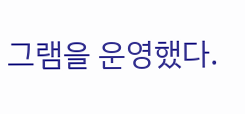그램을 운영했다.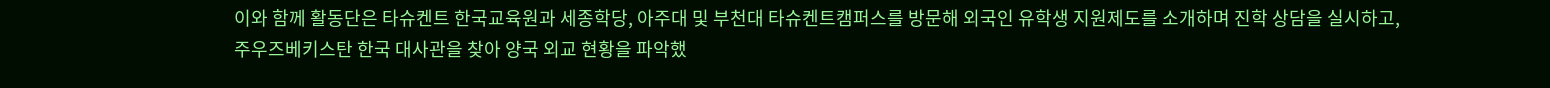이와 함께 활동단은 타슈켄트 한국교육원과 세종학당, 아주대 및 부천대 타슈켄트캠퍼스를 방문해 외국인 유학생 지원제도를 소개하며 진학 상담을 실시하고, 주우즈베키스탄 한국 대사관을 찾아 양국 외교 현황을 파악했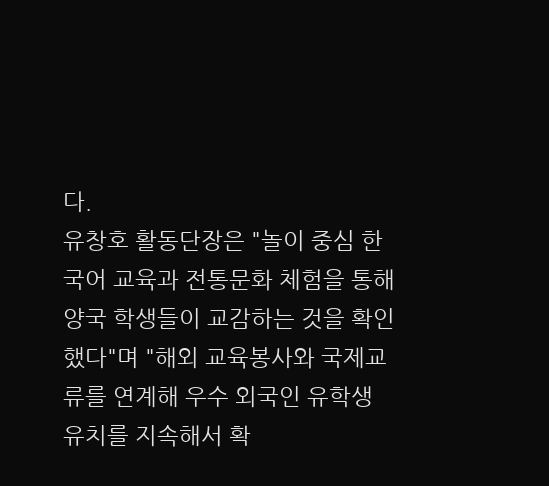다.
유창호 활동단장은 "놀이 중심 한국어 교육과 전통문화 체험을 통해 양국 학생들이 교감하는 것을 확인했다"며 "해외 교육봉사와 국제교류를 연계해 우수 외국인 유학생 유치를 지속해서 확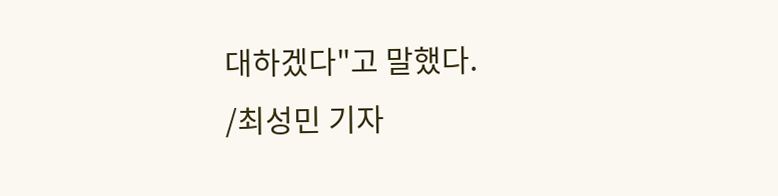대하겠다"고 말했다.
/최성민 기자